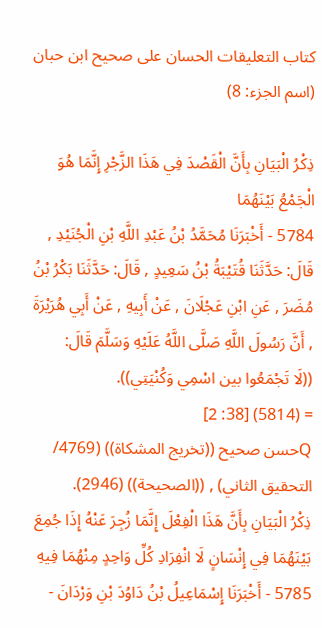كتاب التعليقات الحسان على صحيح ابن حبان (اسم الجزء: 8)

ذِكْرُ الْبَيَانِ بِأَنَّ الْقَصْدَ فِي هَذَا الزَّجْرِ إِنَّمَا هُوَ الْجَمْعُ بَيْنَهُمَا
5784 - أَخْبَرَنَا مُحَمَّدُ بْنُ عَبْدِ اللَّهِ بْنِ الْجُنَيْدِ , قَالَ: حَدَّثَنَا قُتَيْبَةُ بْنُ سَعِيدٍ , قَالَ: حَدَّثَنَا بَكْرُ بْنُ مُضَرَ , عَنِ ابْنِ عَجْلَانَ , عَنْ أَبِيهِ , عَنْ أَبِي هُرَيْرَةَ , أَنَّ رَسُولَ اللَّهِ صَلَّى اللَّهُ عَلَيْهِ وَسَلَّمَ قَالَ:
((لَا تَجْمَعُوا بين اسْمِي وَكُنْيَتِي)).
= (5814) [38: 2]
Qحسن صحيح ((تخريج المشكاة)) (4769/ التحقيق الثاني) , ((الصحيحة)) (2946).
ذِكْرُ الْبَيَانِ بِأَنَّ هَذَا الْفِعْلَ إِنَّمَا زُجِرَ عَنْهُ إِذَا جُمِعَ بَيْنَهُمَا فِي إِنْسَانٍ لَا انْفِرَادِ كُلِّ وَاحِدٍ مِنْهُمَا فِيهِ
5785 - أَخْبَرَنَا إِسْمَاعِيلُ بْنُ دَاوُدَ بْنِ وَرْدَانَ -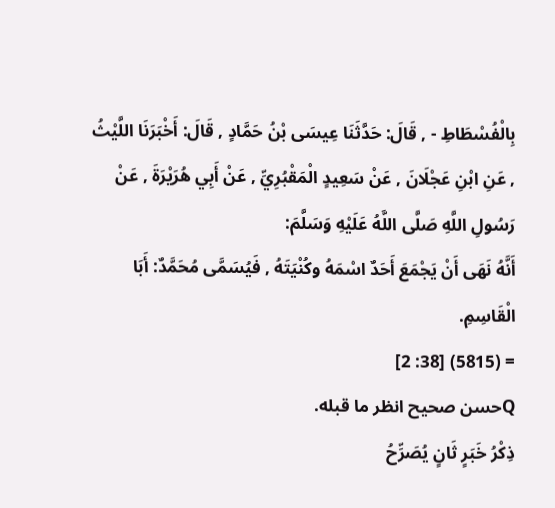بِالْفُسْطَاطِ - , قَالَ: حَدَّثَنَا عِيسَى بْنُ حَمَّادٍ , قَالَ: أَخْبَرَنَا اللَّيْثُ , عَنِ ابْنِ عَجْلَانَ , عَنْ سَعِيدٍ الْمَقْبُرِيِّ , عَنْ أَبِي هُرَيْرَةَ , عَنْ رَسُولِ اللَّهِ صَلَّى اللَّهُ عَلَيْهِ وَسَلَّمَ:
أَنَّهُ نَهَى أَنْ يَجْمَعَ أَحَدٌ اسْمَهُ وكُنْيَتَهُ , فَيُسَمَّى مُحَمَّدٌ: أَبَا الْقَاسِمِ.
= (5815) [38: 2]
Qحسن صحيح انظر ما قبله.
ذِكْرُ خَبَرٍ ثَانٍ يُصَرِّحُ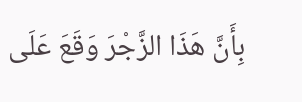بِأَنَّ هَذَا الزَّجْرَ وَقَعَ عَلَى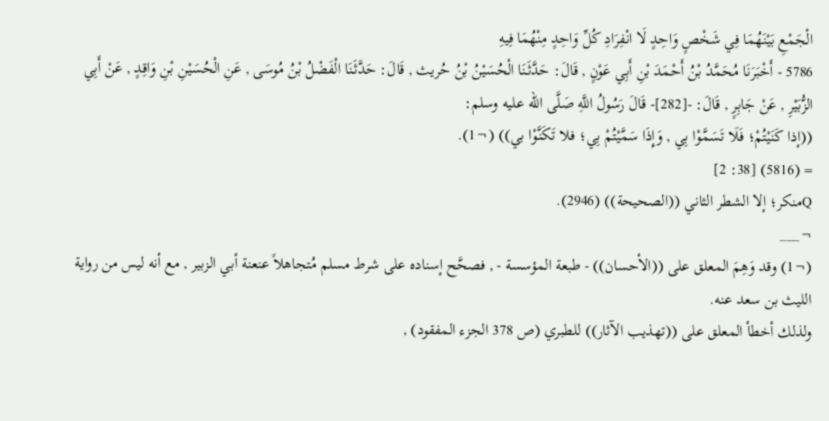الْجَمْعِ بَيْنَهُمَا فِي شَخْصٍ وَاحِدٍ لَا انْفِرَادِ كُلِّ وَاحِدٍ مِنْهُمَا فِيهِ
5786 - أَخْبَرَنَا مُحَمَّدُ بْنُ أَحْمَدَ بْنِ أَبِي عَوْنٍ , قَالَ: حَدَّثَنَا الْحُسَيْنُ بْنُ حُريث , قَالَ: حَدَّثَنَا الْفَضْلُ بْنُ مُوسَى , عَنِ الْحُسَيْنِ بْنِ وَاقِدٍ , عَنْ أَبِي الزُّبَيْرِ , عَنْ جَابِرٍ , قَالَ: -[282]- قَالَ رَسُولُ اللَّهِ صَلَّى الله عليه وسلم:
((إذا كَنَيْتُمْ؛ فَلَا تَسَمَّوْا بِي , وَإِذَا سَمَّيْتُمْ بِي؛ فلا تَكَنَّوْا بي)) (¬1).
= (5816) [38: 2]
Qمنكر؛ إلا الشطر الثاني ((الصحيحة)) (2946).
¬___
(¬1) وقد وَهِمَ المعلق على ((الأحسان)) - طبعة المؤسسة - , فصحَّح إسناده على شرط مسلم مُتجاهلاً عنعنة أبي الزبير , مع أنه ليس من رواية الليث بن سعد عنه.
ولذلك أخطأ المعلق على ((تهذيب الآثار)) للطبري (ص 378 الجزء المفقود) ,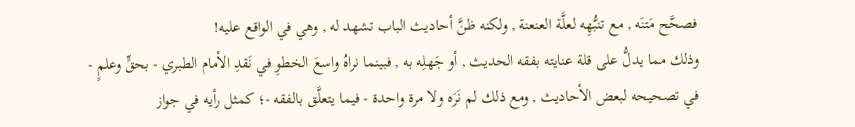فصحَّح مَتنَه , مع تنبُّهِه لعلَّة العنعنة , ولكنه ظنَّ أحاديث الباب تشهد له , وهي في الواقع عليه!
وذلك مما يدلُّ على قلة عنايته بفقه الحديث , أو جَهلِه به , فبينما نراهُ واسعَ الخطوِ في نَقدِ الأمام الطبري - بحقٍّ وعلمٍ - في تصحيحه لبعض الأحاديث , ومع ذلك لم نَرَه ولا مرة واحدة - فيما يتعلَّق بالفقه -؛ كمثل رأيه في جواز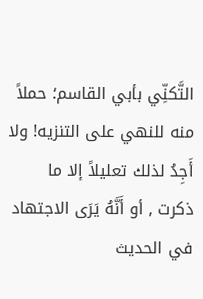التَّكنِّي بأبي القاسم؛ حملاً منه للنهي على التنزيه! ولا أَجِدُ لذلك تعليلاً إلا ما ذكرت , أو أَنَّهُ يَرَى الاجتهاد في الحديث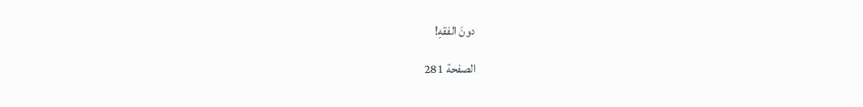دونَ الفقهِ!

الصفحة 281